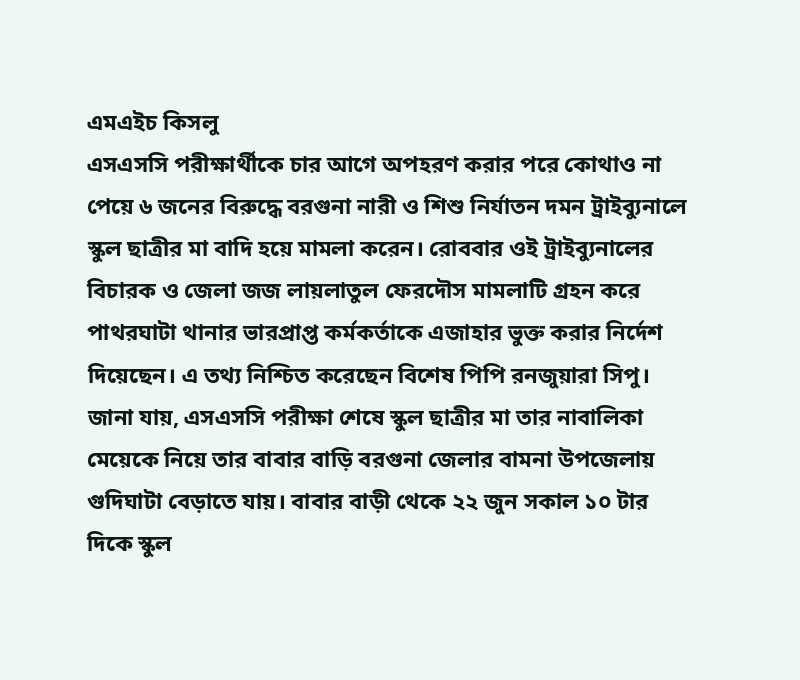এমএইচ কিসলু
এসএসসি পরীক্ষার্থীকে চার আগে অপহরণ করার পরে কোথাও না পেয়ে ৬ জনের বিরুদ্ধে বরগুনা নারী ও শিশু নির্যাতন দমন ট্রাইব্যুনালে স্কুল ছাত্রীর মা বাদি হয়ে মামলা করেন। রোববার ওই ট্রাইব্যুনালের বিচারক ও জেলা জজ লায়লাতুল ফেরদৌস মামলাটি গ্রহন করে পাথরঘাটা থানার ভারপ্রাপ্ত কর্মকর্তাকে এজাহার ভুক্ত করার নির্দেশ দিয়েছেন। এ তথ্য নিশ্চিত করেছেন বিশেষ পিপি রনজুয়ারা সিপু।
জানা যায়, এসএসসি পরীক্ষা শেষে স্কুল ছাত্রীর মা তার নাবালিকা মেয়েকে নিয়ে তার বাবার বাড়ি বরগুনা জেলার বামনা উপজেলায় গুদিঘাটা বেড়াতে যায়। বাবার বাড়ী থেকে ২২ জুন সকাল ১০ টার দিকে স্কুল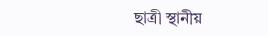ছাত্রী স্থানীয়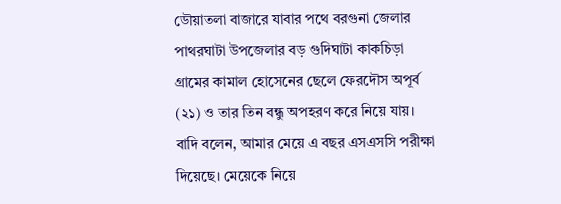ডৌয়াতলা বাজারে যাবার পথে বরগুনা জেলার পাথরঘাটা উপজেলার বড় গুদিঘাটা কাকচিড়া গ্রামের কামাল হোসেনের ছেলে ফেরদৌস অপূর্ব (২১) ও তার তিন বন্ধু অপহরণ করে নিয়ে যায়।
বাদি বলেন, আমার মেয়ে এ বছর এসএসসি পরীক্ষা দিয়েছে। মেয়েকে নিয়ে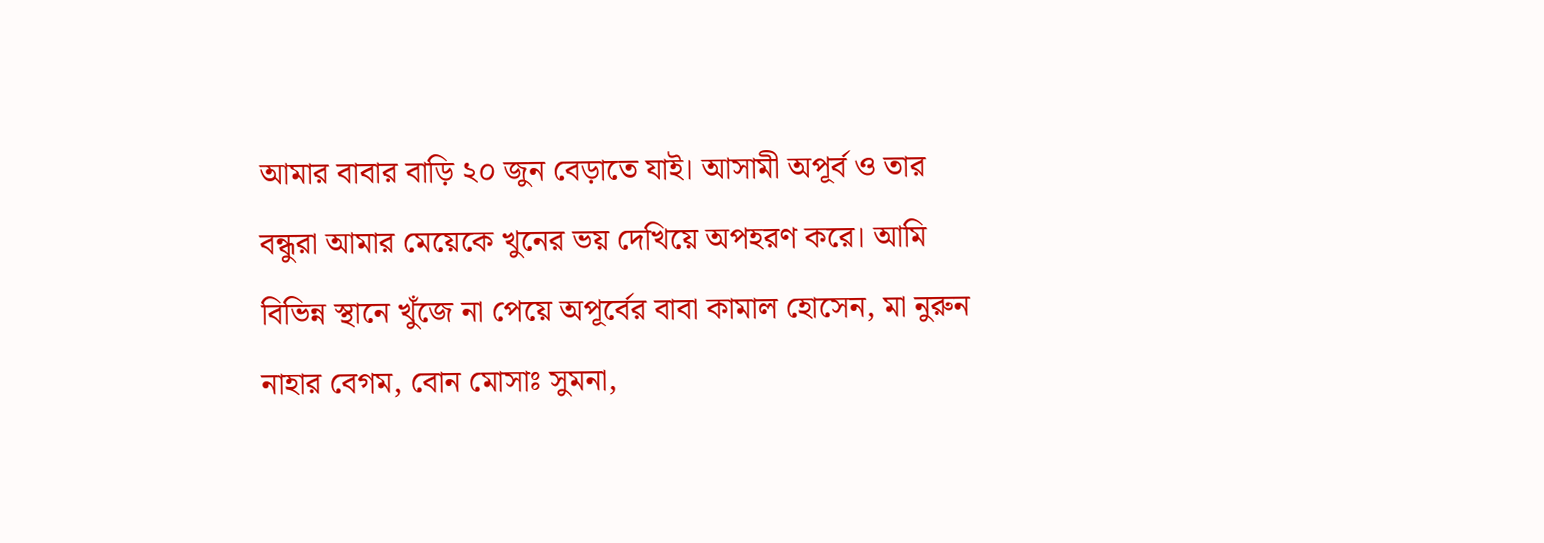আমার বাবার বাড়ি ২০ জুন বেড়াতে যাই। আসামী অপূর্ব ও তার বন্ধুরা আমার মেয়েকে খুনের ভয় দেখিয়ে অপহরণ করে। আমি বিভিন্ন স্থানে খুঁজে না পেয়ে অপূর্বের বাবা কামাল হোসেন, মা নুরুন নাহার বেগম, বোন মোসাঃ সুমনা,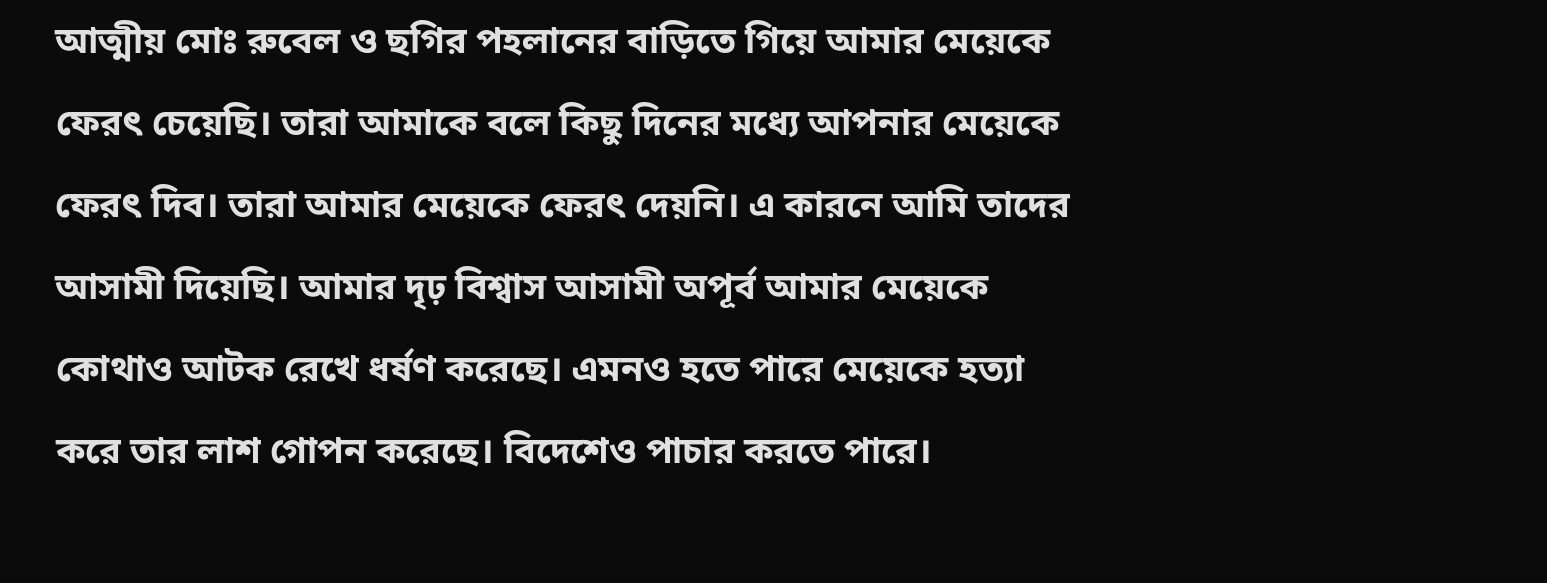আত্মীয় মোঃ রুবেল ও ছগির পহলানের বাড়িতে গিয়ে আমার মেয়েকে ফেরৎ চেয়েছি। তারা আমাকে বলে কিছু দিনের মধ্যে আপনার মেয়েকে ফেরৎ দিব। তারা আমার মেয়েকে ফেরৎ দেয়নি। এ কারনে আমি তাদের আসামী দিয়েছি। আমার দৃঢ় বিশ্বাস আসামী অপূর্ব আমার মেয়েকে কোথাও আটক রেখে ধর্ষণ করেছে। এমনও হতে পারে মেয়েকে হত্যা করে তার লাশ গোপন করেছে। বিদেশেও পাচার করতে পারে।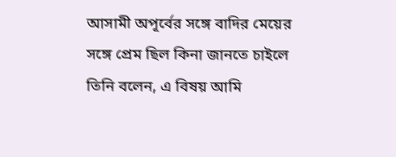আসামী অপূর্বের সঙ্গে বাদির মেয়ের সঙ্গে প্রেম ছিল কিনা জানতে চাইলে তিনি বলেন, এ বিষয় আমি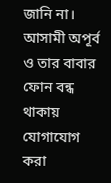জানি না।
আসামী অপূর্ব ও তার বাবার ফোন বন্ধ থাকায় যোগাযোগ করা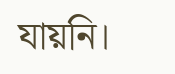যায়নি।